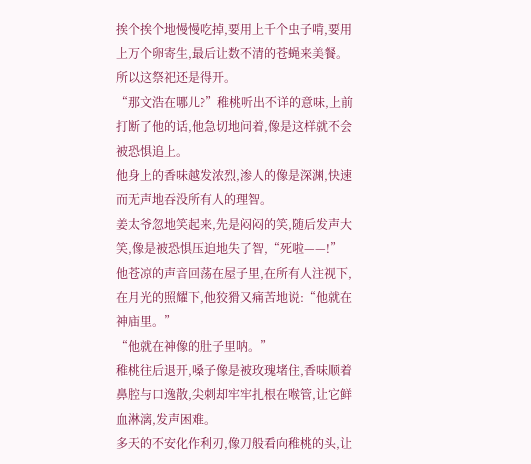挨个挨个地慢慢吃掉,要用上千个虫子啃,要用上万个卵寄生,最后让数不清的苍蝇来美餐。
所以这祭祀还是得开。
“那文浩在哪儿?”稚桃听出不详的意味,上前打断了他的话,他急切地问着,像是这样就不会被恐惧追上。
他身上的香味越发浓烈,渗人的像是深渊,快速而无声地吞没所有人的理智。
姜太爷忽地笑起来,先是闷闷的笑,随后发声大笑,像是被恐惧压迫地失了智,“死啦——!”
他苍凉的声音回荡在屋子里,在所有人注视下,在月光的照耀下,他狡猾又痛苦地说:“他就在神庙里。”
“他就在神像的肚子里呐。”
稚桃往后退开,嗓子像是被玫瑰堵住,香味顺着鼻腔与口逸散,尖刺却牢牢扎根在喉管,让它鲜血淋漓,发声困难。
多天的不安化作利刃,像刀般看向稚桃的头,让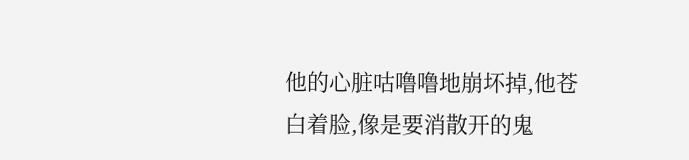他的心脏咕噜噜地崩坏掉,他苍白着脸,像是要消散开的鬼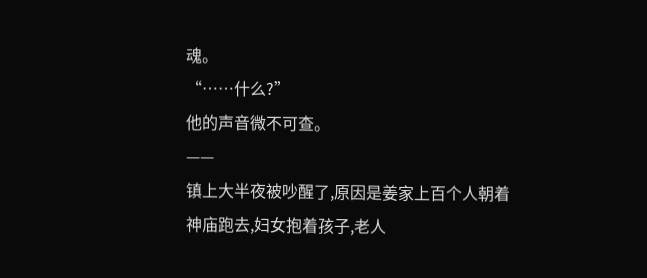魂。
“……什么?”
他的声音微不可查。
——
镇上大半夜被吵醒了,原因是姜家上百个人朝着神庙跑去,妇女抱着孩子,老人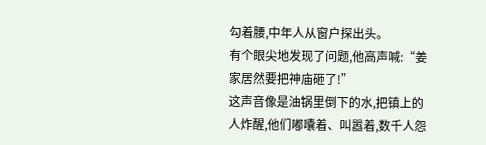勾着腰,中年人从窗户探出头。
有个眼尖地发现了问题,他高声喊:“姜家居然要把神庙砸了!”
这声音像是油锅里倒下的水,把镇上的人炸醒,他们嘟囔着、叫嚣着,数千人怨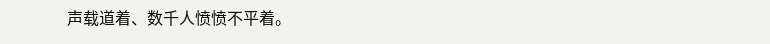声载道着、数千人愤愤不平着。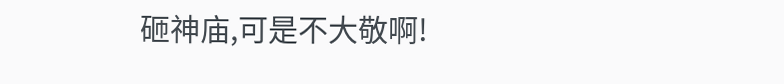砸神庙,可是不大敬啊!